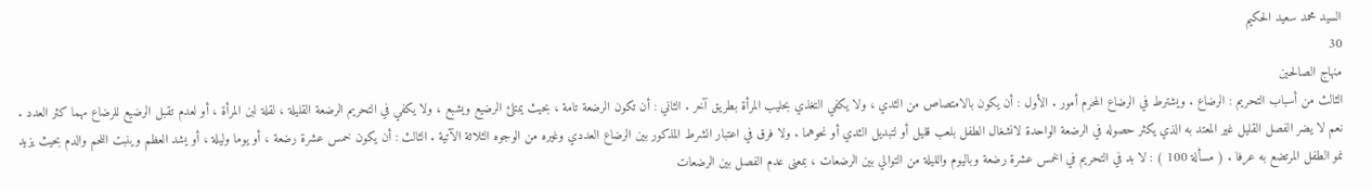السيد محمد سعيد الحكيم
30
منهاج الصالحين
الثالث من أسباب التحريم : الرضاع . ويشترط في الرضاع المحرم أمور . الأول : أن يكون بالامتصاص من الثدي ، ولا يكفي التغذي بحليب المرأة بطريق آخر . الثاني : أن تكون الرضعة تامة ، بحيث يمتلئ الرضيع ويشبع ، ولا يكفي في التحريم الرضعة القليلة ، لقلة لبن المرأة ، أو لعدم تقبل الرضيع للرضاع مهما كثر العدد . نعم لا يضر الفصل القليل غير المعتد به الذي يكثر حصوله في الرضعة الواحدة لانشغال الطفل بلعب قليل أو لتبديل الثدي أو نحوهما . ولا فرق في اعتبار الشرط المذكور بين الرضاع العددي وغيره من الوجوه الثلاثة الآتية . الثالث : أن يكون خمس عشرة رضعة ، أو يوما وليلة ، أو يشد العظم وينبت اللحم والدم بحيث يزيد نمو الطفل المرتضع به عرفا . ( مسألة 100 ) : لا بد في التحريم في الخمس عشرة رضعة وباليوم والليلة من التوالي بين الرضعات ، بمعنى عدم الفصل بين الرضعات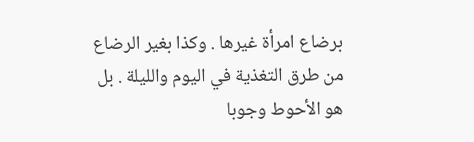برضاع امرأة غيرها . وكذا بغير الرضاع من طرق التغذية في اليوم والليلة . بل هو الأحوط وجوبا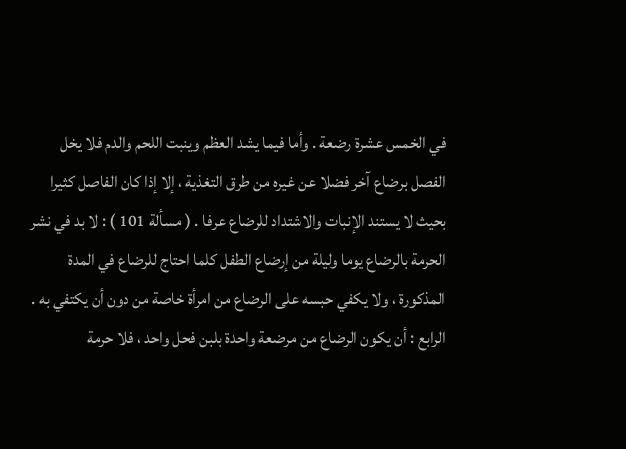في الخمس عشرة رضعة . وأما فيما يشد العظم وينبت اللحم والدم فلا يخل الفصل برضاع آخر فضلا عن غيره من طرق التغذية ، إلا إذا كان الفاصل كثيرا بحيث لا يستند الإنبات والاشتداد للرضاع عرفا . ( مسألة 101 ) : لا بد في نشر الحرمة بالرضاع يوما وليلة من إرضاع الطفل كلما احتاج للرضاع في المدة المذكورة ، ولا يكفي حبسه على الرضاع من امرأة خاصة من دون أن يكتفي به . الرابع : أن يكون الرضاع من مرضعة واحدة بلبن فحل واحد ، فلا حرمة